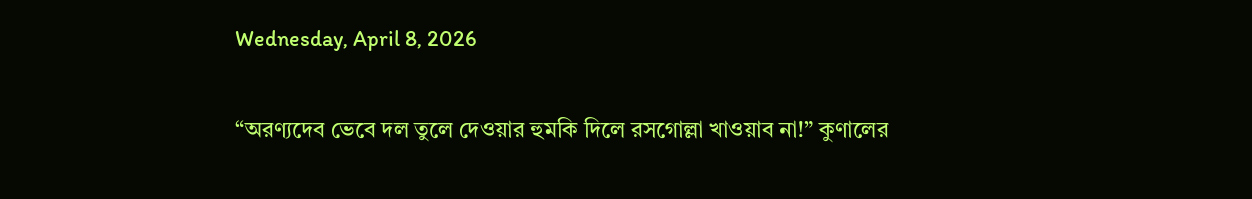Wednesday, April 8, 2026

“অরণ্যদেব ভেবে দল তুলে দেওয়ার হুমকি দিলে রসগোল্লা খাওয়াব না!” কুণালের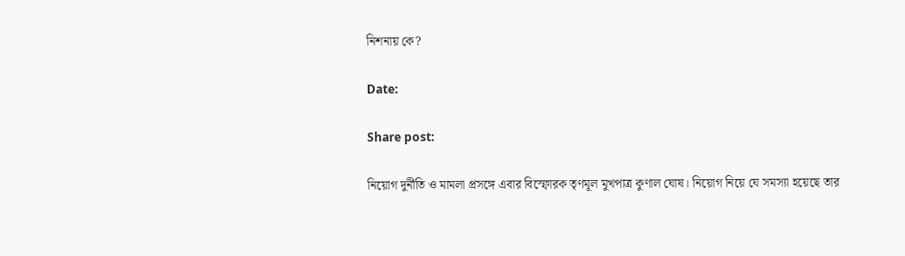নিশনায় কে?

Date:

Share post:

নিয়োগ দুর্নীতি ও মামলা প্রসঙ্গে এবার বিস্ফোরক তৃণমূল মুখপাত্র কুণাল ঘোষ। নিয়োগ নিয়ে যে সমস্যা হয়েছে তার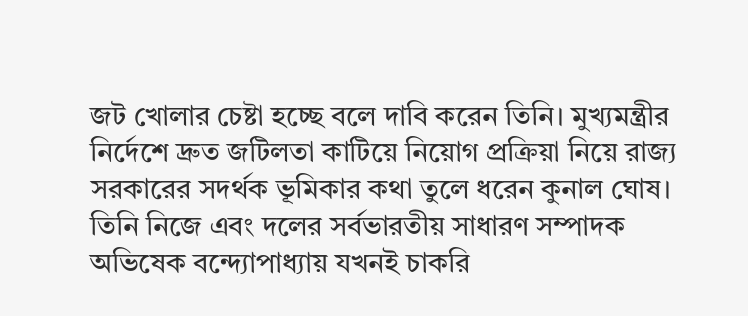জট খোলার চেষ্টা হচ্ছে বলে দাবি করেন তিনি। মুখ্যমন্ত্রীর নির্দেশে দ্রুত জটিলতা কাটিয়ে নিয়োগ প্রক্রিয়া নিয়ে রাজ্য সরকারের সদর্থক ভূমিকার কথা তুলে ধরেন কুনাল ঘোষ। তিনি নিজে এবং দলের সর্বভারতীয় সাধারণ সম্পাদক অভিষেক বন্দ্যোপাধ্যায় যখনই চাকরি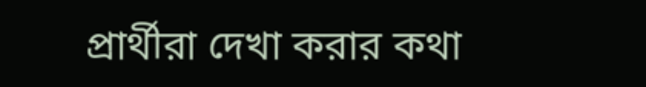প্রার্থীরা দেখা করার কথা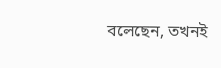বলেছেন, তখনই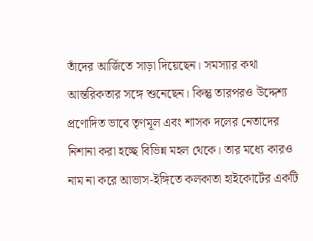তাঁদের আর্জিতে সাড়া দিয়েছেন। সমস্যার কথা আন্তরিকতার সঙ্গে শুনেছেন। কিন্তু তারপরও উদ্দেশ্য প্রণোদিত ভাবে তৃণমূল এবং শাসক দলের নেতাদের নিশানা করা হচ্ছে বিভিন্ন মহল থেকে। তার মধ্যে কারও নাম না করে আভাস-ইঙ্গিতে কলকাতা হাইকোর্টের একটি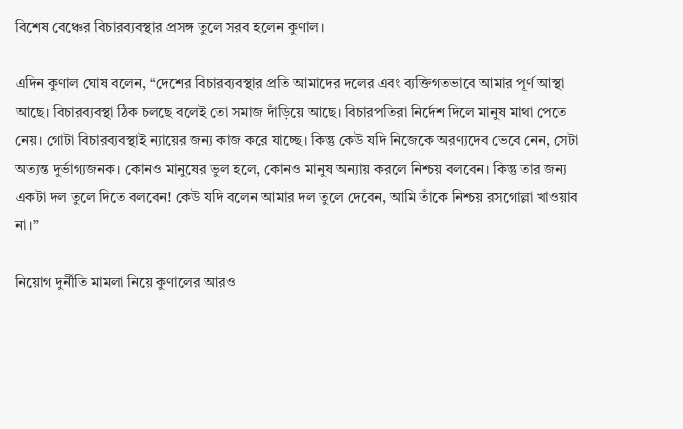বিশেষ বেঞ্চের বিচারব্যবস্থার প্রসঙ্গ তুলে সরব হলেন কুণাল।

এদিন কুণাল ঘোষ বলেন, “দেশের বিচারব্যবস্থার প্রতি আমাদের দলের এবং ব্যক্তিগতভাবে আমার পূর্ণ আস্থা আছে। বিচারব্যবস্থা ঠিক চলছে বলেই তো সমাজ দাঁড়িয়ে আছে। বিচারপতিরা নির্দেশ দিলে মানুষ মাথা পেতে নেয়। গোটা বিচারব্যবস্থাই ন্যায়ের জন্য কাজ করে যাচ্ছে। কিন্তু কেউ যদি নিজেকে অরণ্যদেব ভেবে নেন, সেটা অত্যন্ত দুর্ভাগ্যজনক। কোনও মানুষের ভুল হলে, কোনও মানুষ অন্যায় করলে নিশ্চয় বলবেন। কিন্তু তার জন্য একটা দল তুলে দিতে বলবেন! কেউ যদি বলেন আমার দল তুলে দেবেন, আমি তাঁকে নিশ্চয় রসগোল্লা খাওয়াব না।”

নিয়োগ দুর্নীতি মামলা নিয়ে কুণালের আরও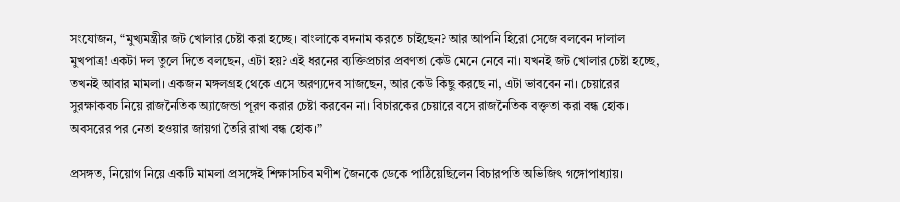সংযোজন, “মুখ্যমন্ত্রীর জট খোলার চেষ্টা করা হচ্ছে। বাংলাকে বদনাম করতে চাইছেন? আর আপনি হিরো সেজে বলবেন দালাল মুখপাত্র! একটা দল তুলে দিতে বলছেন, এটা হয়? এই ধরনের ব্যক্তিপ্রচার প্রবণতা কেউ মেনে নেবে না। যখনই জট খোলার চেষ্টা হচ্ছে, তখনই আবার মামলা। একজন মঙ্গলগ্রহ থেকে এসে অরণ্যদেব সাজছেন, আর কেউ কিছু করছে না, এটা ভাববেন না। চেয়ারের সুরক্ষাকবচ নিয়ে রাজনৈতিক অ্যাজেন্ডা পূরণ করার চেষ্টা করবেন না। বিচারকের চেয়ারে বসে রাজনৈতিক বক্তৃতা করা বন্ধ হোক। অবসরের পর নেতা হওয়ার জায়গা তৈরি রাখা বন্ধ হোক।”

প্রসঙ্গত, নিয়োগ নিয়ে একটি মামলা প্রসঙ্গেই শিক্ষাসচিব মণীশ জৈনকে ডেকে পাঠিয়েছিলেন বিচারপতি অভিজিৎ গঙ্গোপাধ্যায়।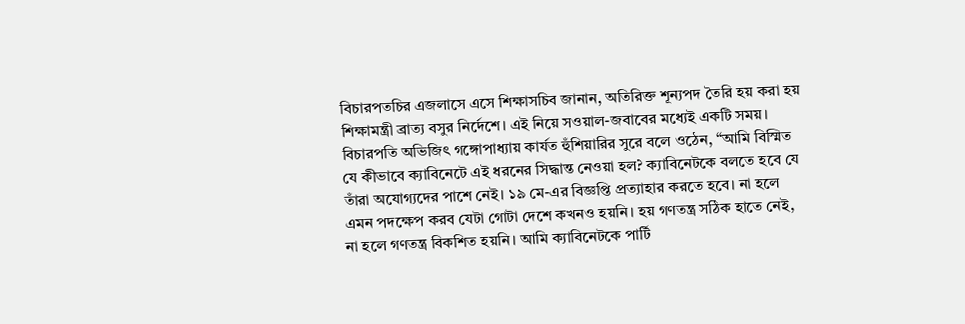বিচারপতচির এজলাসে এসে শিক্ষাসচিব জানান, অতিরিক্ত শূন্যপদ তৈরি হয় করা হয় শিক্ষামন্ত্রী ব্রাত্য বসুর নির্দেশে। এই নিয়ে সওয়াল-জবাবের মধ্যেই একটি সময়। বিচারপতি অভিজিৎ গঙ্গোপাধ্যায় কার্যত হুঁশিয়ারির সুরে বলে ওঠেন, “আমি বিস্মিত যে কীভাবে ক্যাবিনেটে এই ধরনের সিদ্ধান্ত নেওয়া হল? ক্যাবিনেটকে বলতে হবে যে তাঁরা অযোগ্যদের পাশে নেই। ১৯ মে-এর বিজ্ঞপ্তি প্রত্যাহার করতে হবে। না হলে এমন পদক্ষেপ করব যেটা গোটা দেশে কখনও হয়নি। হয় গণতন্ত্র সঠিক হাতে নেই, না হলে গণতন্ত্র বিকশিত হয়নি। আমি ক্যাবিনেটকে পার্টি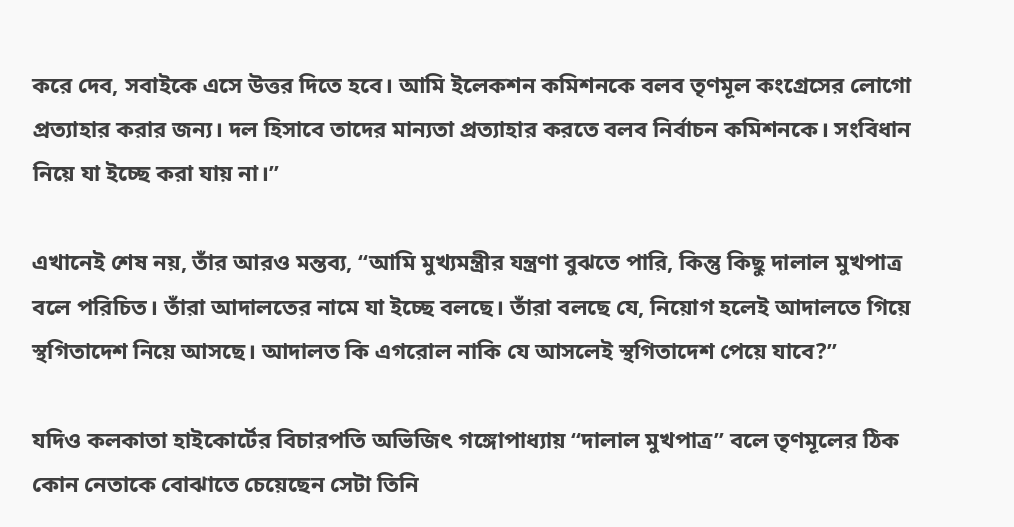করে দেব, সবাইকে এসে উত্তর দিতে হবে। আমি ইলেকশন কমিশনকে বলব তৃণমূল কংগ্রেসের লোগো প্রত্যাহার করার জন্য। দল হিসাবে তাদের মান্যতা প্রত্যাহার করতে বলব নির্বাচন কমিশনকে। সংবিধান নিয়ে যা ইচ্ছে করা যায় না।”

এখানেই শেষ নয়, তাঁর আরও মন্তব্য, “আমি মুখ্যমন্ত্রীর যন্ত্রণা বুঝতে পারি, কিন্তু কিছু দালাল মুখপাত্র বলে পরিচিত। তাঁরা আদালতের নামে যা ইচ্ছে বলছে। তাঁরা বলছে যে, নিয়োগ হলেই আদালতে গিয়ে স্থগিতাদেশ নিয়ে আসছে। আদালত কি এগরোল নাকি যে আসলেই স্থগিতাদেশ পেয়ে যাবে?”

যদিও কলকাতা হাইকোর্টের বিচারপতি অভিজিৎ গঙ্গোপাধ্যায় “দালাল মুখপাত্র” বলে তৃণমূলের ঠিক কোন নেতাকে বোঝাতে চেয়েছেন সেটা তিনি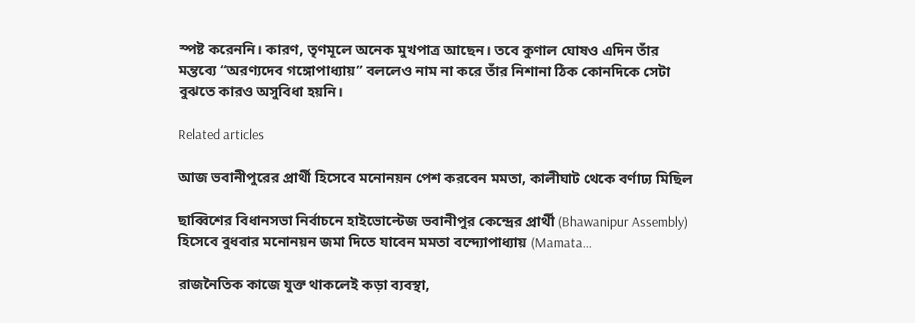স্পষ্ট করেননি। কারণ, তৃণমূলে অনেক মুখপাত্র আছেন। তবে কুণাল ঘোষও এদিন তাঁর মন্তব্যে “অরণ্যদেব গঙ্গোপাধ্যায়” বললেও নাম না করে তাঁর নিশানা ঠিক কোনদিকে সেটা বুঝতে কারও অসুবিধা হয়নি।

Related articles

আজ ভবানীপুরের প্রার্থী হিসেবে মনোনয়ন পেশ করবেন মমতা, কালীঘাট থেকে বর্ণাঢ্য মিছিল

ছাব্বিশের বিধানসভা নির্বাচনে হাইভোল্টেজ ভবানীপুর কেন্দ্রের প্রার্থী (Bhawanipur Assembly) হিসেবে বুধবার মনোনয়ন জমা দিতে যাবেন মমতা বন্দ্যোপাধ্যায় (Mamata...

রাজনৈতিক কাজে যুক্ত থাকলেই কড়া ব্যবস্থা,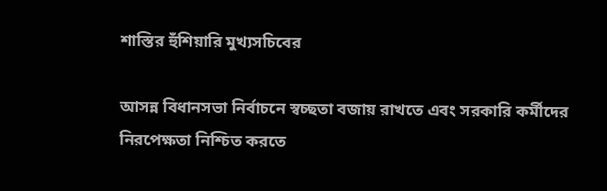শাস্তির হুঁশিয়ারি মুখ্যসচিবের

আসন্ন বিধানসভা নির্বাচনে স্বচ্ছতা বজায় রাখতে এবং সরকারি কর্মীদের নিরপেক্ষতা নিশ্চিত করতে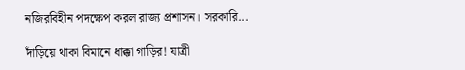নজিরবিহীন পদক্ষেপ করল রাজ্য প্রশাসন। সরকারি...

দাঁড়িয়ে থাকা বিমানে ধাক্কা গাড়ির! যাত্রী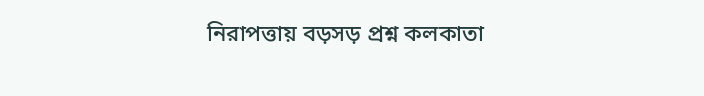নিরাপত্তায় বড়সড় প্রশ্ন কলকাতা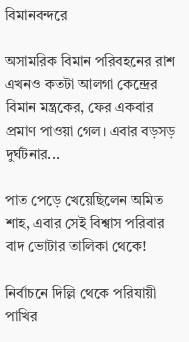বিমানবন্দরে

অসামরিক বিমান পরিবহনের রাশ এখনও কতটা আলগা কেন্দ্রের বিমান মন্ত্রকের, ফের একবার প্রমাণ পাওয়া গেল। এবার বড়সড় দুর্ঘটনার...

পাত পেড়ে খেয়েছিলেন অমিত শাহ, এবার সেই বিশ্বাস পরিবার বাদ ভোটার তালিকা থেকে!

নির্বাচনে দিল্লি থেকে পরিযায়ী পাখির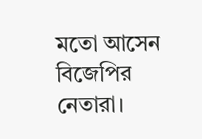মতো আসেন বিজেপির নেতারা।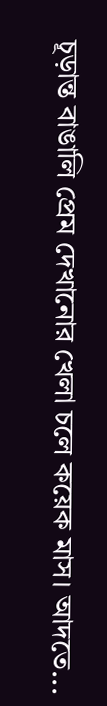চূড়ান্ত বাঙালি প্রেম দেখানোর খেলা চলে কয়েক মাস। আদতে...